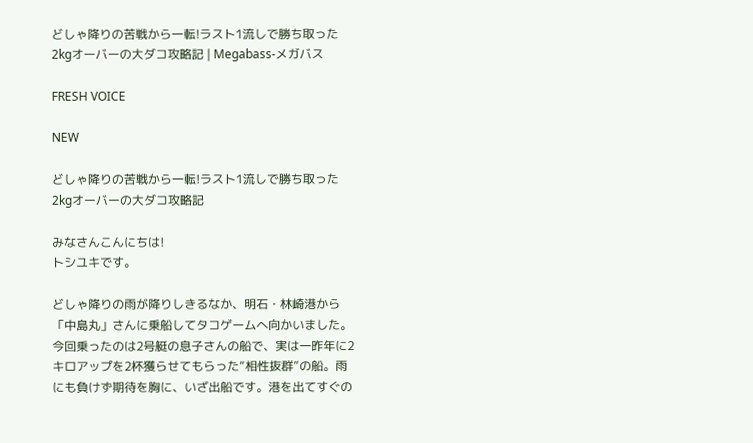どしゃ降りの苦戦から一転!ラスト1流しで勝ち取った2kgオーバーの大ダコ攻略記 | Megabass-メガバス

FRESH VOICE

NEW

どしゃ降りの苦戦から一転!ラスト1流しで勝ち取った2kgオーバーの大ダコ攻略記

みなさんこんにちは!
トシユキです。

どしゃ降りの雨が降りしきるなか、明石・林崎港から「中島丸」さんに乗船してタコゲームへ向かいました。今回乗ったのは2号艇の息子さんの船で、実は一昨年に2キロアップを2杯獲らせてもらった“相性抜群”の船。雨にも負けず期待を胸に、いざ出船です。港を出てすぐの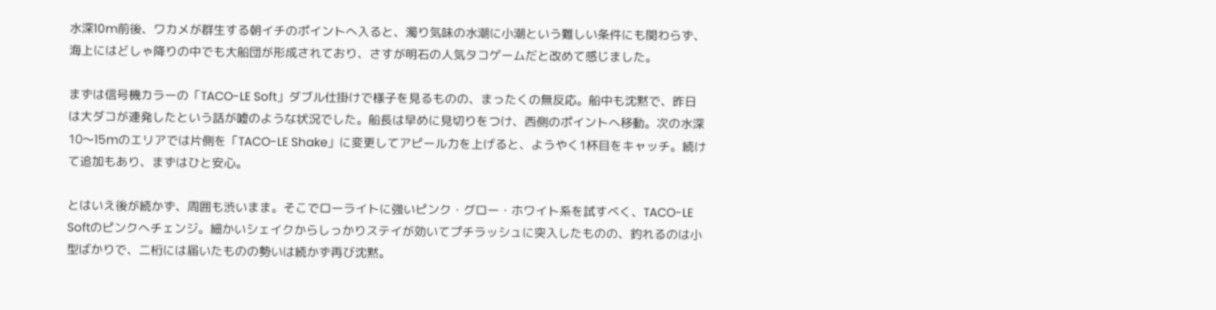水深10m前後、ワカメが群生する朝イチのポイントへ入ると、濁り気味の水潮に小潮という難しい条件にも関わらず、海上にはどしゃ降りの中でも大船団が形成されており、さすが明石の人気タコゲームだと改めて感じました。

まずは信号機カラーの「TACO-LE Soft」ダブル仕掛けで様子を見るものの、まったくの無反応。船中も沈黙で、昨日は大ダコが連発したという話が嘘のような状況でした。船長は早めに見切りをつけ、西側のポイントへ移動。次の水深10〜15mのエリアでは片側を「TACO-LE Shake」に変更してアピール力を上げると、ようやく1杯目をキャッチ。続けて追加もあり、まずはひと安心。

とはいえ後が続かず、周囲も渋いまま。そこでローライトに強いピンク・グロー・ホワイト系を試すべく、TACO-LE Softのピンクへチェンジ。細かいシェイクからしっかりステイが効いてプチラッシュに突入したものの、釣れるのは小型ばかりで、二桁には届いたものの勢いは続かず再び沈黙。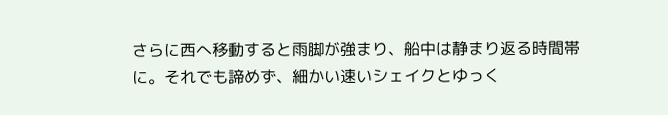さらに西へ移動すると雨脚が強まり、船中は静まり返る時間帯に。それでも諦めず、細かい速いシェイクとゆっく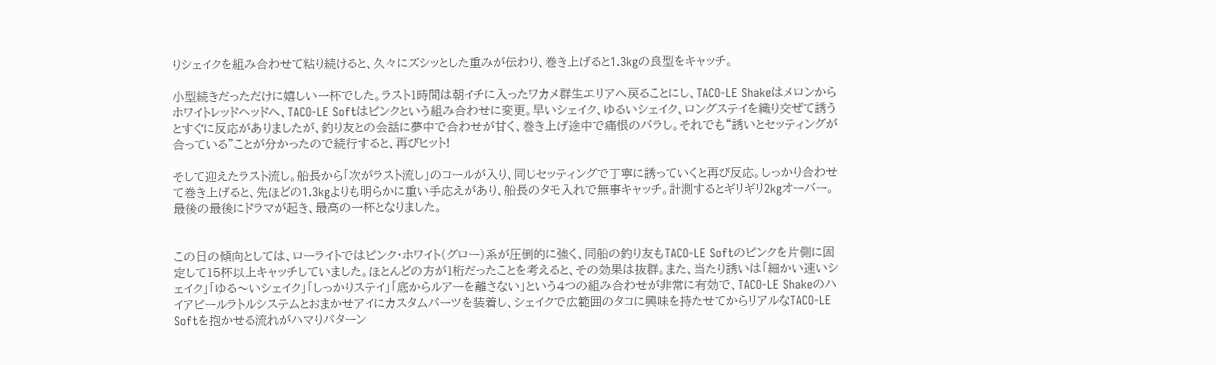りシェイクを組み合わせて粘り続けると、久々にズシッとした重みが伝わり、巻き上げると1.3kgの良型をキャッチ。

小型続きだっただけに嬉しい一杯でした。ラスト1時間は朝イチに入ったワカメ群生エリアへ戻ることにし、TACO-LE Shakeはメロンからホワイトレッドヘッドへ、TACO-LE Softはピンクという組み合わせに変更。早いシェイク、ゆるいシェイク、ロングステイを織り交ぜて誘うとすぐに反応がありましたが、釣り友との会話に夢中で合わせが甘く、巻き上げ途中で痛恨のバラし。それでも“誘いとセッティングが合っている”ことが分かったので続行すると、再びヒット!

そして迎えたラスト流し。船長から「次がラスト流し」のコールが入り、同じセッティングで丁寧に誘っていくと再び反応。しっかり合わせて巻き上げると、先ほどの1.3kgよりも明らかに重い手応えがあり、船長のタモ入れで無事キャッチ。計測するとギリギリ2kgオーバー。最後の最後にドラマが起き、最高の一杯となりました。


この日の傾向としては、ローライトではピンク・ホワイト(グロー)系が圧倒的に強く、同船の釣り友もTACO-LE Softのピンクを片側に固定して15杯以上キャッチしていました。ほとんどの方が1桁だったことを考えると、その効果は抜群。また、当たり誘いは「細かい速いシェイク」「ゆる〜いシェイク」「しっかりステイ」「底からルアーを離さない」という4つの組み合わせが非常に有効で、TACO-LE Shakeのハイアピールラトルシステムとおまかせアイにカスタムパーツを装着し、シェイクで広範囲のタコに興味を持たせてからリアルなTACO-LE Softを抱かせる流れがハマりパターン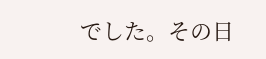でした。その日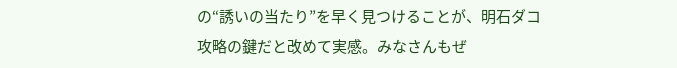の“誘いの当たり”を早く見つけることが、明石ダコ攻略の鍵だと改めて実感。みなさんもぜ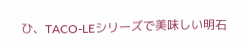ひ、TACO-LEシリーズで美味しい明石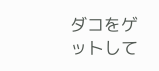ダコをゲットして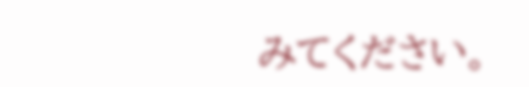みてください。